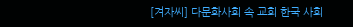[겨자씨] 다문화사회 속 교회 한국 사회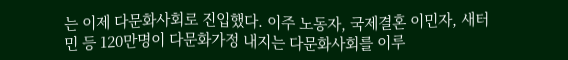는 이제 다문화사회로 진입했다. 이주 노동자, 국제결혼 이민자, 새터민 등 120만명이 다문화가정 내지는 다문화사회를 이루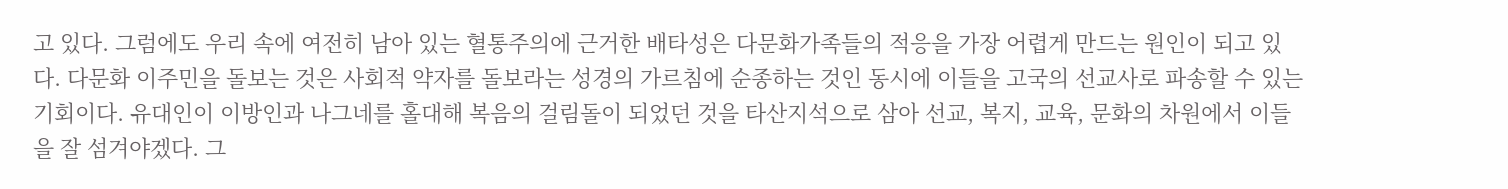고 있다. 그럼에도 우리 속에 여전히 남아 있는 혈통주의에 근거한 배타성은 다문화가족들의 적응을 가장 어렵게 만드는 원인이 되고 있다. 다문화 이주민을 돌보는 것은 사회적 약자를 돌보라는 성경의 가르침에 순종하는 것인 동시에 이들을 고국의 선교사로 파송할 수 있는 기회이다. 유대인이 이방인과 나그네를 홀대해 복음의 걸림돌이 되었던 것을 타산지석으로 삼아 선교, 복지, 교육, 문화의 차원에서 이들을 잘 섬겨야겠다. 그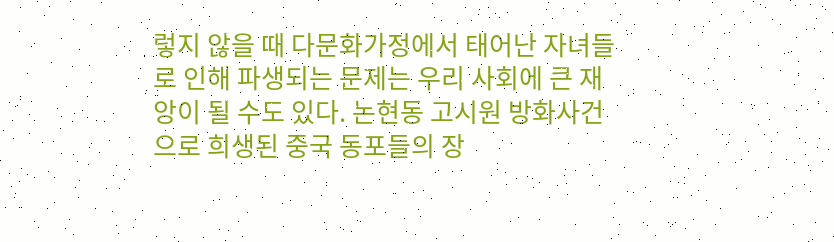렇지 않을 때 다문화가정에서 태어난 자녀들로 인해 파생되는 문제는 우리 사회에 큰 재앙이 될 수도 있다. 논현동 고시원 방화사건으로 희생된 중국 동포들의 장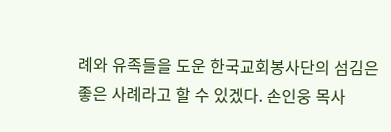례와 유족들을 도운 한국교회봉사단의 섬김은 좋은 사례라고 할 수 있겠다. 손인웅 목사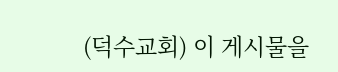(덕수교회) 이 게시물을